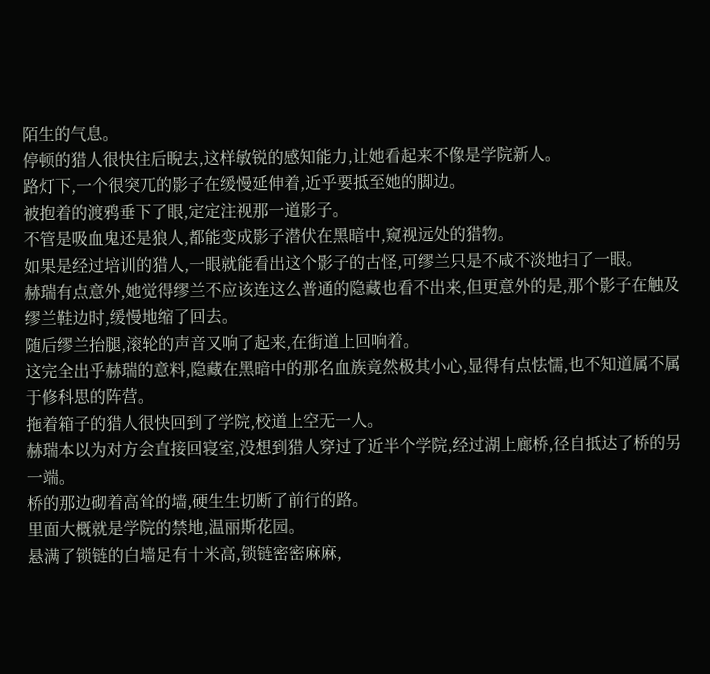陌生的气息。
停顿的猎人很快往后睨去,这样敏锐的感知能力,让她看起来不像是学院新人。
路灯下,一个很突兀的影子在缓慢延伸着,近乎要抵至她的脚边。
被抱着的渡鸦垂下了眼,定定注视那一道影子。
不管是吸血鬼还是狼人,都能变成影子潜伏在黑暗中,窥视远处的猎物。
如果是经过培训的猎人,一眼就能看出这个影子的古怪,可缪兰只是不咸不淡地扫了一眼。
赫瑞有点意外,她觉得缪兰不应该连这么普通的隐藏也看不出来,但更意外的是,那个影子在触及缪兰鞋边时,缓慢地缩了回去。
随后缪兰抬腿,滚轮的声音又响了起来,在街道上回响着。
这完全出乎赫瑞的意料,隐藏在黑暗中的那名血族竟然极其小心,显得有点怯懦,也不知道属不属于修科思的阵营。
拖着箱子的猎人很快回到了学院,校道上空无一人。
赫瑞本以为对方会直接回寝室,没想到猎人穿过了近半个学院,经过湖上廊桥,径自抵达了桥的另一端。
桥的那边砌着高耸的墙,硬生生切断了前行的路。
里面大概就是学院的禁地,温丽斯花园。
悬满了锁链的白墙足有十米高,锁链密密麻麻,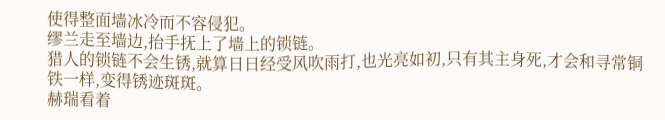使得整面墙冰冷而不容侵犯。
缪兰走至墙边,抬手抚上了墙上的锁链。
猎人的锁链不会生锈,就算日日经受风吹雨打,也光亮如初,只有其主身死,才会和寻常铜铁一样,变得锈迹斑斑。
赫瑞看着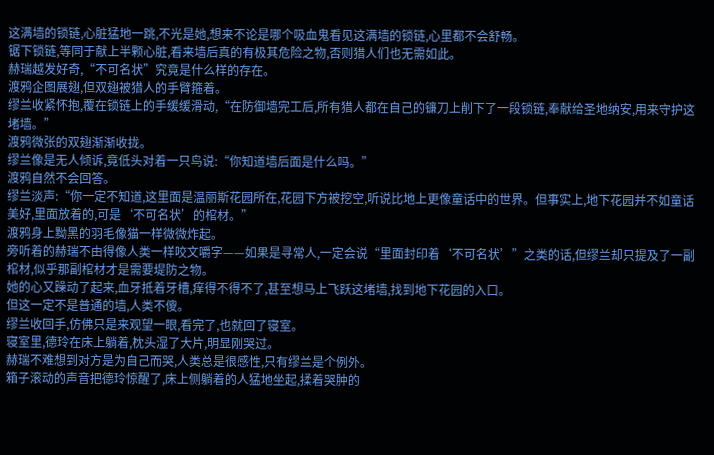这满墙的锁链,心脏猛地一跳,不光是她,想来不论是哪个吸血鬼看见这满墙的锁链,心里都不会舒畅。
锯下锁链,等同于献上半颗心脏,看来墙后真的有极其危险之物,否则猎人们也无需如此。
赫瑞越发好奇,“不可名状”究竟是什么样的存在。
渡鸦企图展翅,但双翅被猎人的手臂箍着。
缪兰收紧怀抱,覆在锁链上的手缓缓滑动,“在防御墙完工后,所有猎人都在自己的镰刀上削下了一段锁链,奉献给圣地纳安,用来守护这堵墙。”
渡鸦微张的双翅渐渐收拢。
缪兰像是无人倾诉,竟低头对着一只鸟说:“你知道墙后面是什么吗。”
渡鸦自然不会回答。
缪兰淡声:“你一定不知道,这里面是温丽斯花园所在,花园下方被挖空,听说比地上更像童话中的世界。但事实上,地下花园并不如童话美好,里面放着的,可是‘不可名状’的棺材。”
渡鸦身上黝黑的羽毛像猫一样微微炸起。
旁听着的赫瑞不由得像人类一样咬文嚼字——如果是寻常人,一定会说“里面封印着‘不可名状’”之类的话,但缪兰却只提及了一副棺材,似乎那副棺材才是需要堤防之物。
她的心又躁动了起来,血牙抵着牙槽,痒得不得不了,甚至想马上飞跃这堵墙,找到地下花园的入口。
但这一定不是普通的墙,人类不傻。
缪兰收回手,仿佛只是来观望一眼,看完了,也就回了寝室。
寝室里,德玲在床上躺着,枕头湿了大片,明显刚哭过。
赫瑞不难想到对方是为自己而哭,人类总是很感性,只有缪兰是个例外。
箱子滚动的声音把德玲惊醒了,床上侧躺着的人猛地坐起,揉着哭肿的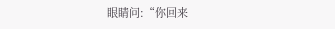眼睛问:“你回来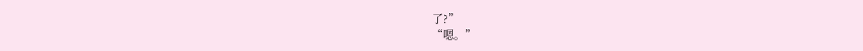了?”
“嗯。”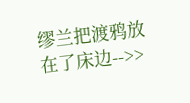缪兰把渡鸦放在了床边-->>